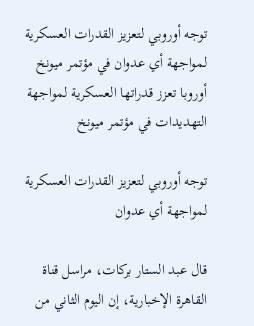توجه أوروبي لتعزيز القدرات العسكرية لمواجهة أي عدوان في مؤتمر ميونخ
أوروبا تعزز قدراتها العسكرية لمواجهة التهديدات في مؤتمر ميونخ

توجه أوروبي لتعزيز القدرات العسكرية لمواجهة أي عدوان

قال عبد الستار بركات، مراسل قناة القاهرة الإخبارية، إن اليوم الثاني من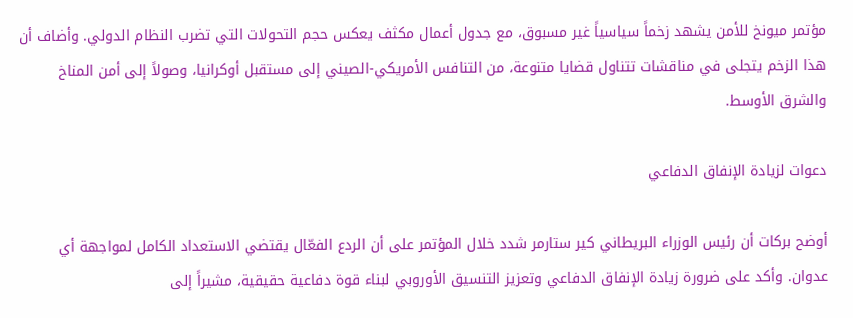مؤتمر ميونخ للأمن يشهد زخماً سياسياً غير مسبوق، مع جدول أعمال مكثف يعكس حجم التحولات التي تضرب النظام الدولي. وأضاف أن هذا الزخم يتجلى في مناقشات تتناول قضايا متنوعة، من التنافس الأمريكي-الصيني إلى مستقبل أوكرانيا، وصولاً إلى أمن المناخ والشرق الأوسط.

دعوات لزيادة الإنفاق الدفاعي

أوضح بركات أن رئيس الوزراء البريطاني كير ستارمر شدد خلال المؤتمر على أن الردع الفعّال يقتضي الاستعداد الكامل لمواجهة أي عدوان. وأكد على ضرورة زيادة الإنفاق الدفاعي وتعزيز التنسيق الأوروبي لبناء قوة دفاعية حقيقية، مشيراً إلى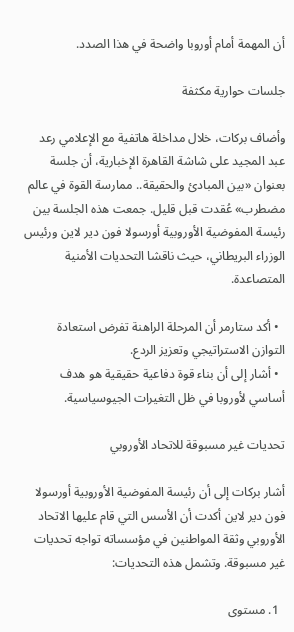أن المهمة أمام أوروبا واضحة في هذا الصدد.

جلسات حوارية مكثفة

وأضاف بركات، خلال مداخلة هاتفية مع الإعلامي رعد عبد المجيد على شاشة القاهرة الإخبارية، أن جلسة بعنوان «بين المبادئ والحقيقة.. ممارسة القوة في عالم مضطرب» عُقدت قبل قليل. جمعت هذه الجلسة بين رئيسة المفوضية الأوروبية أورسولا فون دير لاين ورئيس الوزراء البريطاني، حيث ناقشا التحديات الأمنية المتصاعدة.

  • أكد ستارمر أن المرحلة الراهنة تفرض استعادة التوازن الاستراتيجي وتعزيز الردع.
  • أشار إلى أن بناء قوة دفاعية حقيقية هو هدف أساسي لأوروبا في ظل التغيرات الجيوسياسية.

تحديات غير مسبوقة للاتحاد الأوروبي

أشار بركات إلى أن رئيسة المفوضية الأوروبية أورسولا فون دير لاين أكدت أن الأسس التي قام عليها الاتحاد الأوروبي وثقة المواطنين في مؤسساته تواجه تحديات غير مسبوقة. وتشمل هذه التحديات:

  1. مستوى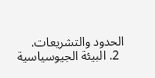الحدود والتشريعات.
  2. البيئة الجيوسياسية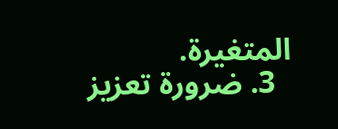المتغيرة.
  3. ضرورة تعزيز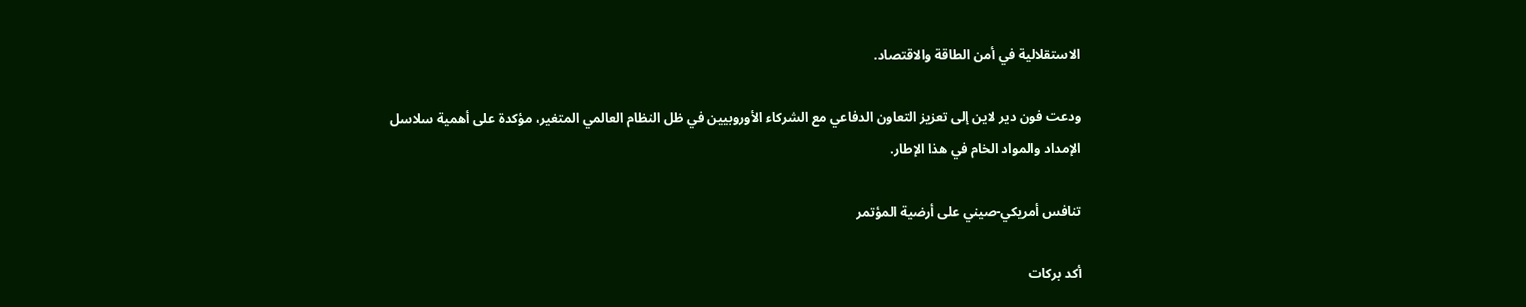الاستقلالية في أمن الطاقة والاقتصاد.

ودعت فون دير لاين إلى تعزيز التعاون الدفاعي مع الشركاء الأوروبيين في ظل النظام العالمي المتغير، مؤكدة على أهمية سلاسل الإمداد والمواد الخام في هذا الإطار.

تنافس أمريكي-صيني على أرضية المؤتمر

أكد بركات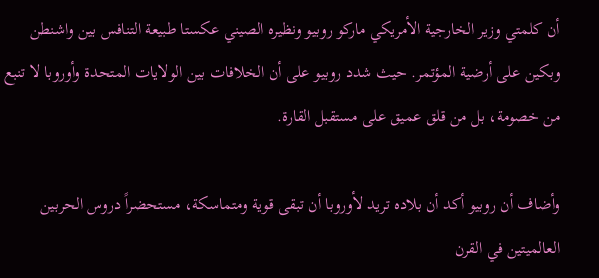أن كلمتي وزير الخارجية الأمريكي ماركو روبيو ونظيره الصيني عكستا طبيعة التنافس بين واشنطن وبكين على أرضية المؤتمر. حيث شدد روبيو على أن الخلافات بين الولايات المتحدة وأوروبا لا تنبع من خصومة، بل من قلق عميق على مستقبل القارة.

وأضاف أن روبيو أكد أن بلاده تريد لأوروبا أن تبقى قوية ومتماسكة، مستحضراً دروس الحربين العالميتين في القرن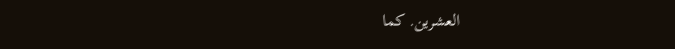العشرين. كما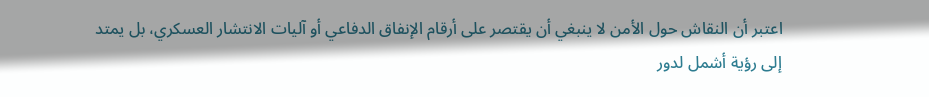اعتبر أن النقاش حول الأمن لا ينبغي أن يقتصر على أرقام الإنفاق الدفاعي أو آليات الانتشار العسكري، بل يمتد إلى رؤية أشمل لدور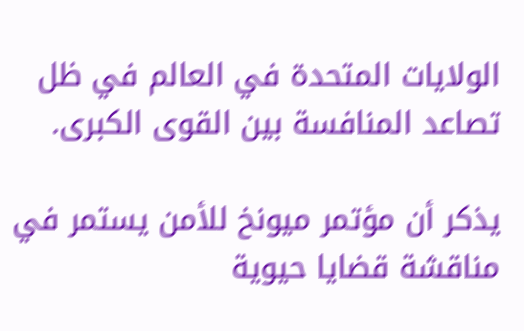الولايات المتحدة في العالم في ظل تصاعد المنافسة بين القوى الكبرى.

يذكر أن مؤتمر ميونخ للأمن يستمر في مناقشة قضايا حيوية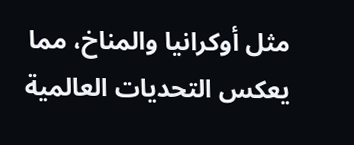مثل أوكرانيا والمناخ، مما يعكس التحديات العالمية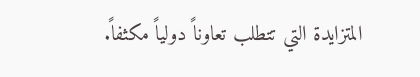المتزايدة التي تتطلب تعاوناً دولياً مكثفاً.